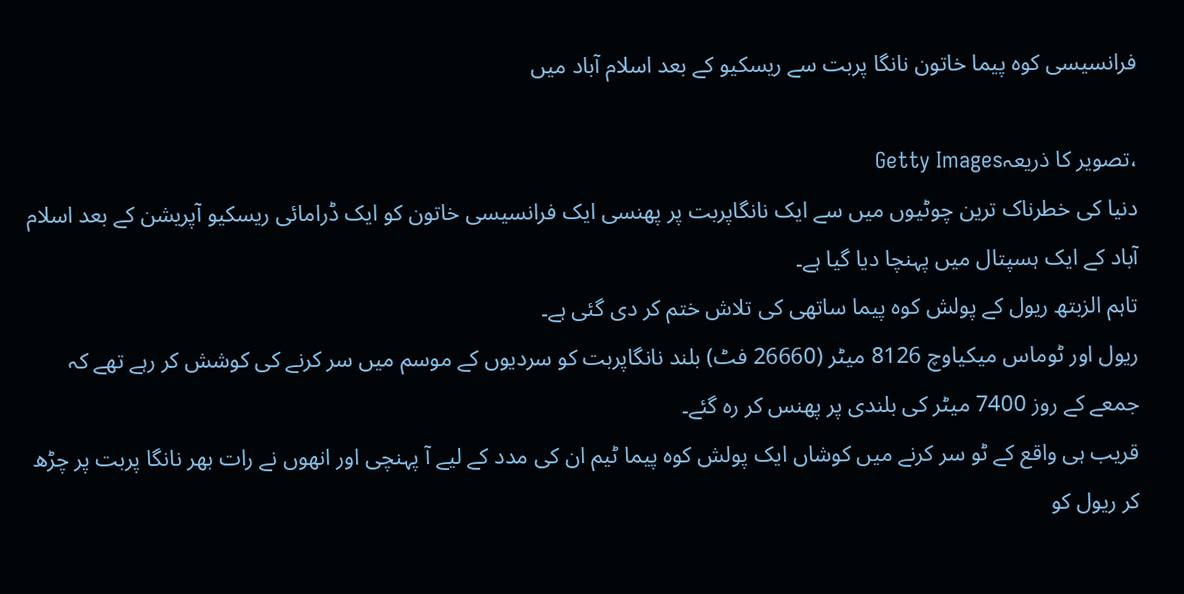فرانسیسی کوہ پیما خاتون نانگا پربت سے ریسکیو کے بعد اسلام آباد میں

،تصویر کا ذریعہGetty Images
دنیا کی خطرناک ترین چوٹیوں میں سے ایک نانگاپربت پر پھنسی ایک فرانسیسی خاتون کو ایک ڈرامائی ریسکیو آپریشن کے بعد اسلام آباد کے ایک ہسپتال میں پہنچا دیا گیا ہے۔
تاہم الزبتھ ریول کے پولش کوہ پیما ساتھی کی تلاش ختم کر دی گئی ہے۔
ریول اور ٹوماس میکیاوچ 8126 میٹر (26660 فٹ) بلند نانگاپربت کو سردیوں کے موسم میں سر کرنے کی کوشش کر رہے تھے کہ جمعے کے روز 7400 میٹر کی بلندی پر پھنس کر رہ گئے۔
قریب ہی واقع کے ٹو سر کرنے میں کوشاں ایک پولش کوہ پیما ٹیم ان کی مدد کے لیے آ پہنچی اور انھوں نے رات بھر نانگا پربت پر چڑھ کر ریول کو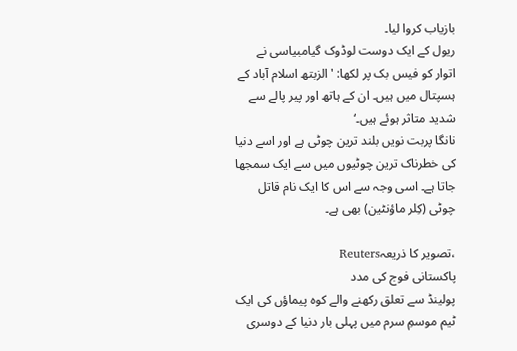بازیاب کروا لیا۔
ریول کے ایک دوست لوڈوک گیامبیاسی نے اتوار کو فیس بک پر لکھا: 'الزبتھ اسلام آباد کے ہسپتال میں ہیں۔ ان کے ہاتھ اور پیر پالے سے شدید متاثر ہوئے ہیں۔‘
نانگا پربت نویں بلند ترین چوٹی ہے اور اسے دنیا کی خطرناک ترین چوٹیوں میں سے ایک سمجھا جاتا ہے۔ اسی وجہ سے اس کا ایک نام قاتل چوٹی (کِلر ماؤنٹین) بھی ہے۔

،تصویر کا ذریعہReuters
پاکستانی فوج کی مدد
پولینڈ سے تعلق رکھنے والے کوہ پیماؤں کی ایک ٹیم موسمِ سرم میں پہلی بار دنیا کے دوسری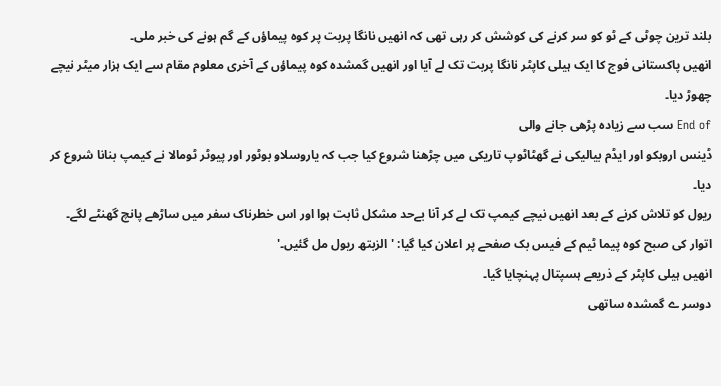بلند ترین چوٹی کے ٹو کو سر کرنے کی کوشش کر رہی تھی کہ انھیں نانگا پربت پر کوہ پیماؤں کے گم ہونے کی خبر ملی۔
انھیں پاکستانی فوج کا ایک ہیلی کاپٹر نانگا پربت تک لے آیا اور انھیں گمشدہ کوہ پیماؤں کے آخری معلوم مقام سے ایک ہزار میٹر نیچے چھوڑ دیا۔
End of سب سے زیادہ پڑھی جانے والی
ڈینس اروبکو اور ایڈم بیالیکی نے گھٹاٹوپ تاریکی میں چڑھنا شروع کیا جب کہ یاروسلاو بوٹور اور پیوٹر ٹومالا نے کیمپ بنانا شروع کر دیا۔
ریول کو تلاش کرنے کے بعد انھیں نیچے کیمپ تک لے کر آنا بےحد مشکل ثابت ہوا اور اس خطرناک سفر میں ساڑھے پانچ گھنٹے لگے۔
اتوار کی صبح کوہ پیما ٹیم کے فیس بک صفحے پر اعلان کیا گیا: 'الزبتھ ریول مل گئیں۔'
انھیں ہیلی کاپٹر کے ذریعے ہسپتال پہنچایا گیا۔
دوسر ے گمشدہ ساتھی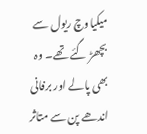میکیاوچ ریول سے بچھڑ گئے تھے۔ وہ بھی پالے اور برفانی اندھے پن سے متاثر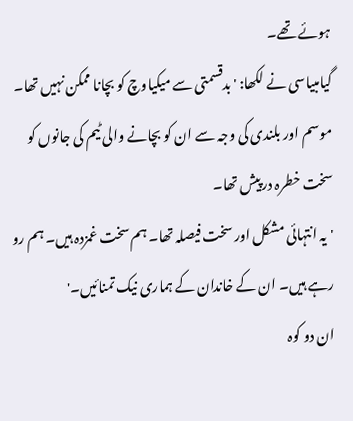ہوئے تھے۔
گیامبیاسی نے لکھا: 'بدقسمتی سے میکیاوچ کو بچانا ممکن نہیں تھا۔ موسم اور بلندی کی وجہ سے ان کو بچانے والی ٹیم کی جانوں کو سخت خطرہ درپیش تھا۔
'یہ انتہائی مشکل اور سخت فیصلہ تھا۔ ہم سخت غمزدہ ہیں۔ ہم رو رہے ہیں۔ ان کے خاندان کے ہماری نیک تمنائیں۔'
ان دو کوہ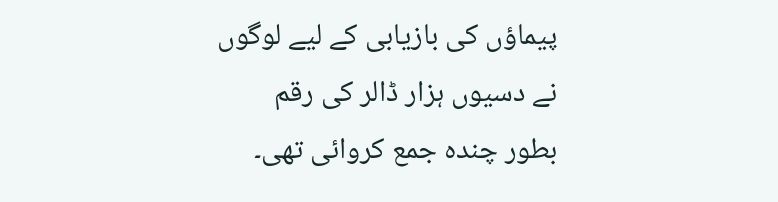پیماؤں کی بازیابی کے لیے لوگوں نے دسیوں ہزار ڈالر کی رقم بطور چندہ جمع کروائی تھی۔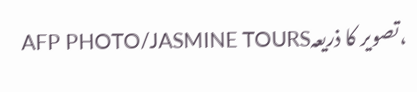،تصویر کا ذریعہAFP PHOTO/JASMINE TOURS